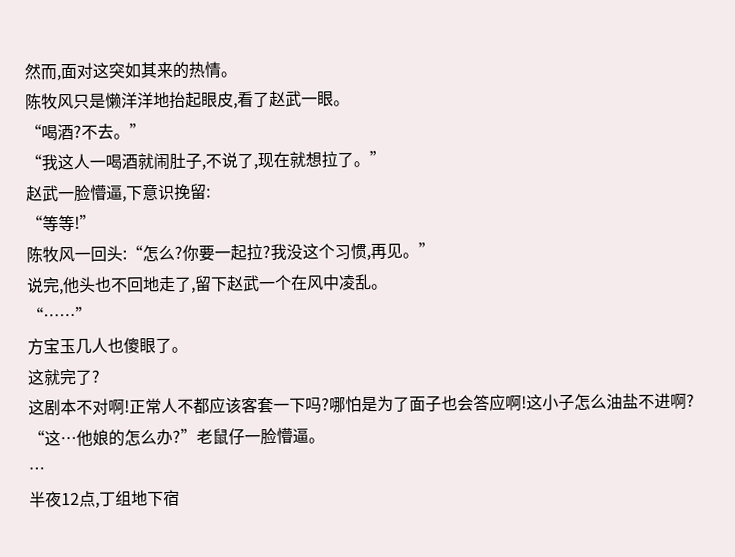然而,面对这突如其来的热情。
陈牧风只是懒洋洋地抬起眼皮,看了赵武一眼。
“喝酒?不去。”
“我这人一喝酒就闹肚子,不说了,现在就想拉了。”
赵武一脸懵逼,下意识挽留:
“等等!”
陈牧风一回头:“怎么?你要一起拉?我没这个习惯,再见。”
说完,他头也不回地走了,留下赵武一个在风中凌乱。
“……”
方宝玉几人也傻眼了。
这就完了?
这剧本不对啊!正常人不都应该客套一下吗?哪怕是为了面子也会答应啊!这小子怎么油盐不进啊?
“这…他娘的怎么办?”老鼠仔一脸懵逼。
…
半夜12点,丁组地下宿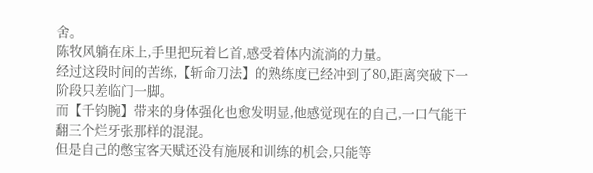舍。
陈牧风躺在床上,手里把玩着匕首,感受着体内流淌的力量。
经过这段时间的苦练,【斩命刀法】的熟练度已经冲到了80,距离突破下一阶段只差临门一脚。
而【千钧腕】带来的身体强化也愈发明显,他感觉现在的自己,一口气能干翻三个烂牙张那样的混混。
但是自己的憋宝客天赋还没有施展和训练的机会,只能等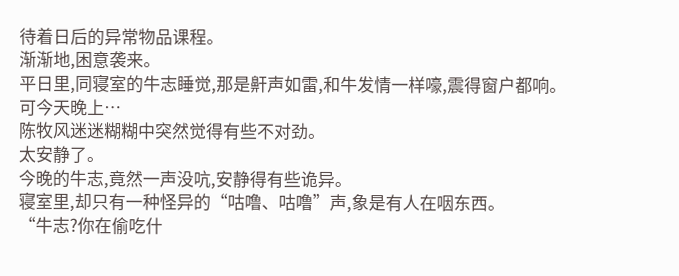待着日后的异常物品课程。
渐渐地,困意袭来。
平日里,同寝室的牛志睡觉,那是鼾声如雷,和牛发情一样嚎,震得窗户都响。
可今天晚上…
陈牧风迷迷糊糊中突然觉得有些不对劲。
太安静了。
今晚的牛志,竟然一声没吭,安静得有些诡异。
寝室里,却只有一种怪异的“咕噜、咕噜”声,象是有人在咽东西。
“牛志?你在偷吃什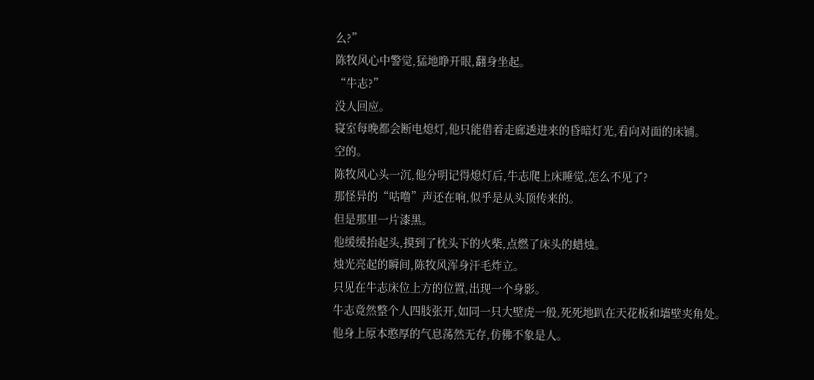么?”
陈牧风心中警觉,猛地睁开眼,翻身坐起。
“牛志?”
没人回应。
寝室每晚都会断电熄灯,他只能借着走廊透进来的昏暗灯光,看向对面的床铺。
空的。
陈牧风心头一沉,他分明记得熄灯后,牛志爬上床睡觉,怎么不见了?
那怪异的“咕噜”声还在响,似乎是从头顶传来的。
但是那里一片漆黑。
他缓缓抬起头,摸到了枕头下的火柴,点燃了床头的蜡烛。
烛光亮起的瞬间,陈牧风浑身汗毛炸立。
只见在牛志床位上方的位置,出现一个身影。
牛志竟然整个人四肢张开,如同一只大壁虎一般,死死地趴在天花板和墙壁夹角处。
他身上原本憨厚的气息荡然无存,仿佛不象是人。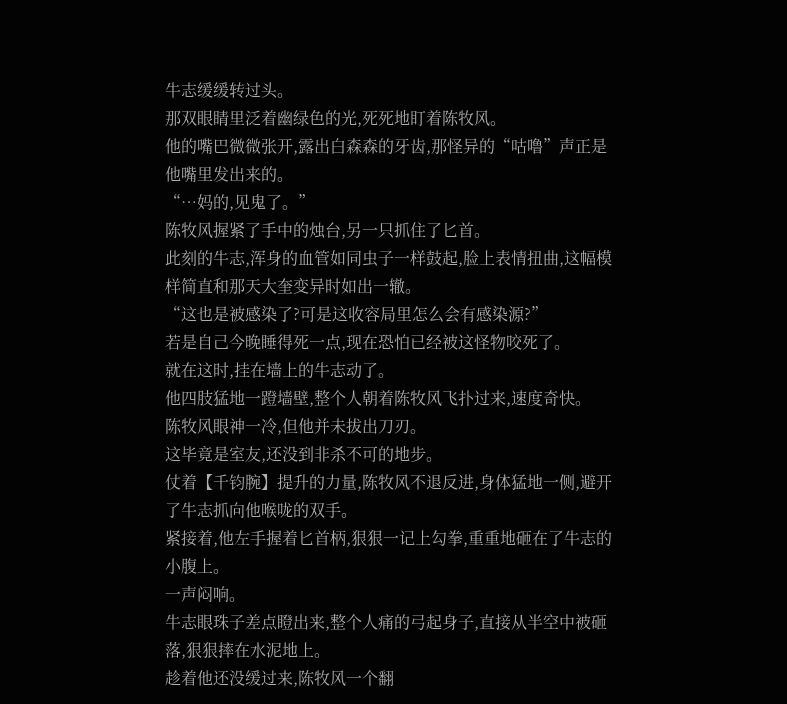牛志缓缓转过头。
那双眼睛里泛着幽绿色的光,死死地盯着陈牧风。
他的嘴巴微微张开,露出白森森的牙齿,那怪异的“咕噜”声正是他嘴里发出来的。
“…妈的,见鬼了。”
陈牧风握紧了手中的烛台,另一只抓住了匕首。
此刻的牛志,浑身的血管如同虫子一样鼓起,脸上表情扭曲,这幅模样简直和那天大奎变异时如出一辙。
“这也是被感染了?可是这收容局里怎么会有感染源?”
若是自己今晚睡得死一点,现在恐怕已经被这怪物咬死了。
就在这时,挂在墙上的牛志动了。
他四肢猛地一蹬墙壁,整个人朝着陈牧风飞扑过来,速度奇快。
陈牧风眼神一冷,但他并未拔出刀刃。
这毕竟是室友,还没到非杀不可的地步。
仗着【千钧腕】提升的力量,陈牧风不退反进,身体猛地一侧,避开了牛志抓向他喉咙的双手。
紧接着,他左手握着匕首柄,狠狠一记上勾拳,重重地砸在了牛志的小腹上。
一声闷响。
牛志眼珠子差点瞪出来,整个人痛的弓起身子,直接从半空中被砸落,狠狠摔在水泥地上。
趁着他还没缓过来,陈牧风一个翻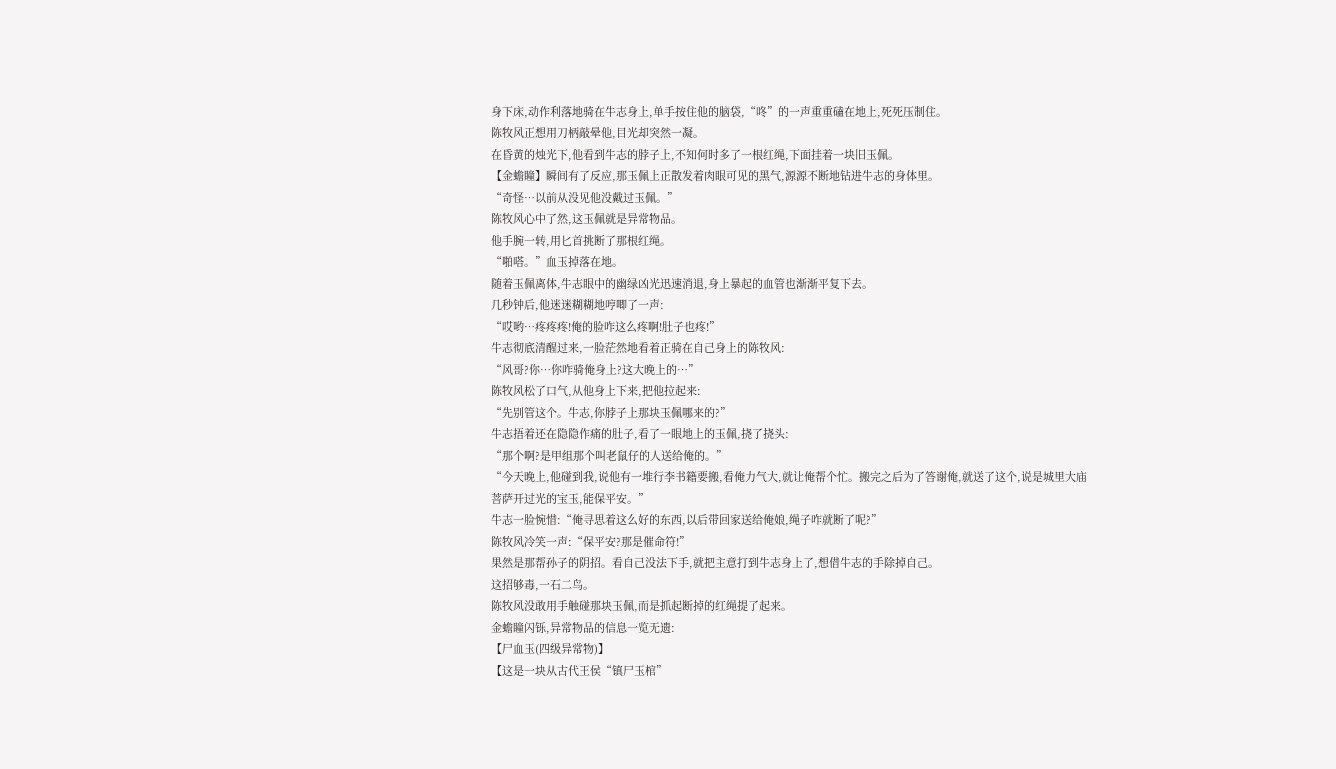身下床,动作利落地骑在牛志身上,单手按住他的脑袋,“咚”的一声重重磕在地上,死死压制住。
陈牧风正想用刀柄敲晕他,目光却突然一凝。
在昏黄的烛光下,他看到牛志的脖子上,不知何时多了一根红绳,下面挂着一块旧玉佩。
【金蟾瞳】瞬间有了反应,那玉佩上正散发着肉眼可见的黑气,源源不断地钻进牛志的身体里。
“奇怪…以前从没见他没戴过玉佩。”
陈牧风心中了然,这玉佩就是异常物品。
他手腕一转,用匕首挑断了那根红绳。
“啪嗒。”血玉掉落在地。
随着玉佩离体,牛志眼中的幽绿凶光迅速消退,身上暴起的血管也渐渐平复下去。
几秒钟后,他迷迷糊糊地哼唧了一声:
“哎哟…疼疼疼!俺的脸咋这么疼啊!肚子也疼!”
牛志彻底清醒过来,一脸茫然地看着正骑在自己身上的陈牧风:
“风哥?你…你咋骑俺身上?这大晚上的…”
陈牧风松了口气,从他身上下来,把他拉起来:
“先别管这个。牛志,你脖子上那块玉佩哪来的?”
牛志捂着还在隐隐作痛的肚子,看了一眼地上的玉佩,挠了挠头:
“那个啊?是甲组那个叫老鼠仔的人送给俺的。”
“今天晚上,他碰到我,说他有一堆行李书籍要搬,看俺力气大,就让俺帮个忙。搬完之后为了答谢俺,就送了这个,说是城里大庙菩萨开过光的宝玉,能保平安。”
牛志一脸惋惜:“俺寻思着这么好的东西,以后带回家送给俺娘,绳子咋就断了呢?”
陈牧风冷笑一声:“保平安?那是催命符!”
果然是那帮孙子的阴招。看自己没法下手,就把主意打到牛志身上了,想借牛志的手除掉自己。
这招够毒,一石二鸟。
陈牧风没敢用手触碰那块玉佩,而是抓起断掉的红绳提了起来。
金蟾瞳闪铄,异常物品的信息一览无遗:
【尸血玉(四级异常物)】
【这是一块从古代王侯“镇尸玉棺”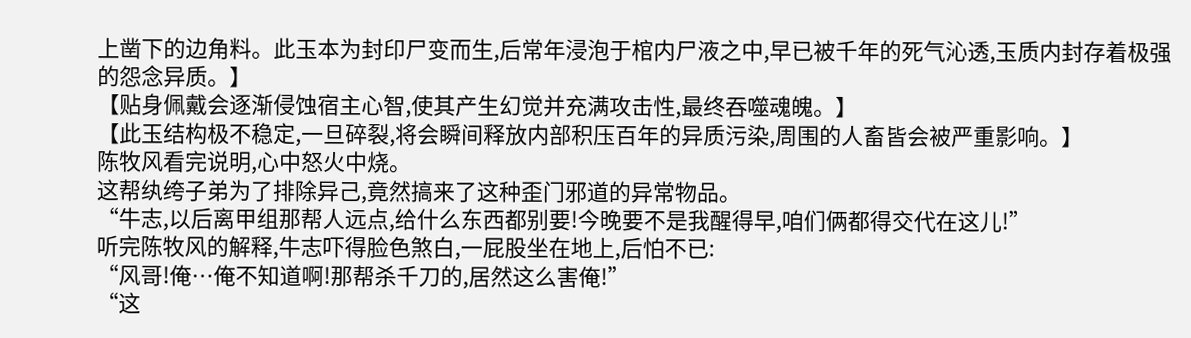上凿下的边角料。此玉本为封印尸变而生,后常年浸泡于棺内尸液之中,早已被千年的死气沁透,玉质内封存着极强的怨念异质。】
【贴身佩戴会逐渐侵蚀宿主心智,使其产生幻觉并充满攻击性,最终吞噬魂魄。】
【此玉结构极不稳定,一旦碎裂,将会瞬间释放内部积压百年的异质污染,周围的人畜皆会被严重影响。】
陈牧风看完说明,心中怒火中烧。
这帮纨绔子弟为了排除异己,竟然搞来了这种歪门邪道的异常物品。
“牛志,以后离甲组那帮人远点,给什么东西都别要!今晚要不是我醒得早,咱们俩都得交代在这儿!”
听完陈牧风的解释,牛志吓得脸色煞白,一屁股坐在地上,后怕不已:
“风哥!俺…俺不知道啊!那帮杀千刀的,居然这么害俺!”
“这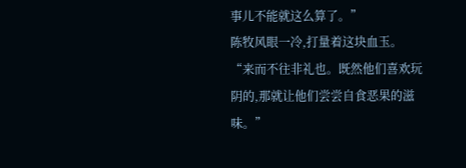事儿不能就这么算了。”
陈牧风眼一冷,打量着这块血玉。
“来而不往非礼也。既然他们喜欢玩阴的,那就让他们尝尝自食恶果的滋味。”